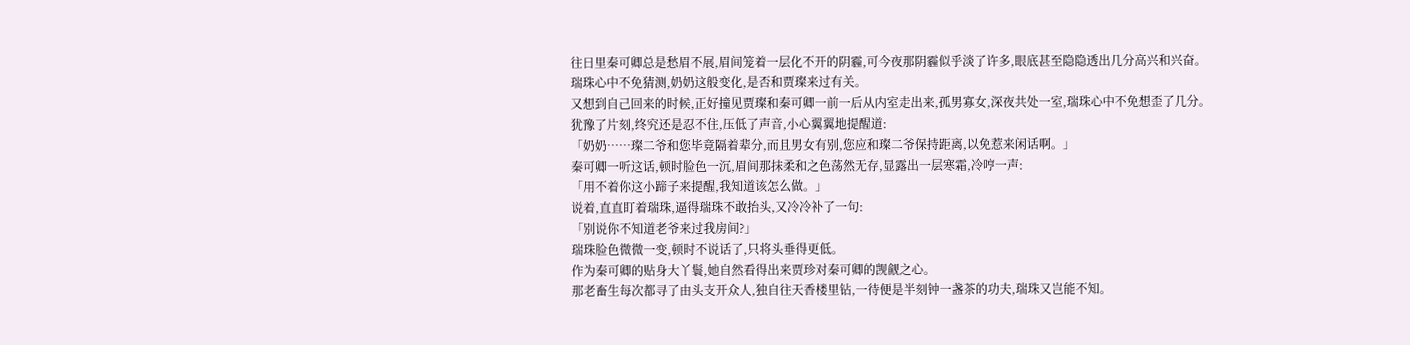往日里秦可卿总是愁眉不展,眉间笼着一层化不开的阴霾,可今夜那阴霾似乎淡了许多,眼底甚至隐隐透出几分高兴和兴奋。
瑞珠心中不免猜测,奶奶这般变化,是否和贾璨来过有关。
又想到自己回来的时候,正好撞见贾璨和秦可卿一前一后从内室走出来,孤男寡女,深夜共处一室,瑞珠心中不免想歪了几分。
犹豫了片刻,终究还是忍不住,压低了声音,小心翼翼地提醒道:
「奶奶……璨二爷和您毕竟隔着辈分,而且男女有别,您应和璨二爷保持距离,以免惹来闲话啊。」
秦可卿一听这话,顿时脸色一沉,眉间那抹柔和之色荡然无存,显露出一层寒霜,冷哼一声:
「用不着你这小蹄子来提醒,我知道该怎么做。」
说着,直直盯着瑞珠,逼得瑞珠不敢抬头,又冷冷补了一句:
「别说你不知道老爷来过我房间?」
瑞珠脸色微微一变,顿时不说话了,只将头垂得更低。
作为秦可卿的贴身大丫鬟,她自然看得出来贾珍对秦可卿的觊觎之心。
那老畜生每次都寻了由头支开众人,独自往天香楼里钻,一待便是半刻钟一盏茶的功夫,瑞珠又岂能不知。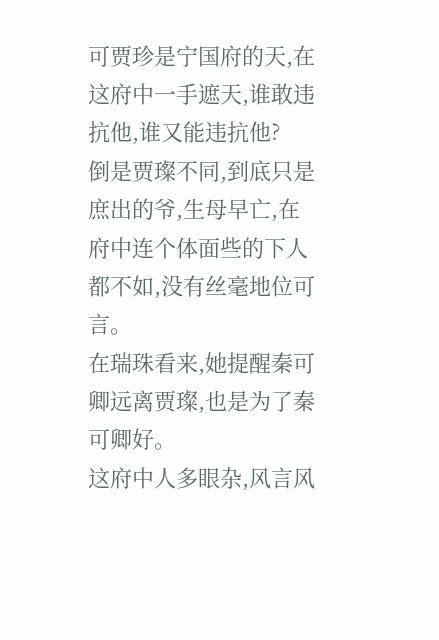可贾珍是宁国府的天,在这府中一手遮天,谁敢违抗他,谁又能违抗他?
倒是贾璨不同,到底只是庶出的爷,生母早亡,在府中连个体面些的下人都不如,没有丝毫地位可言。
在瑞珠看来,她提醒秦可卿远离贾璨,也是为了秦可卿好。
这府中人多眼杂,风言风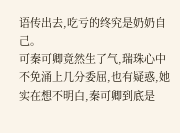语传出去,吃亏的终究是奶奶自己。
可秦可卿竟然生了气,瑞珠心中不免涌上几分委屈,也有疑惑,她实在想不明白,秦可卿到底是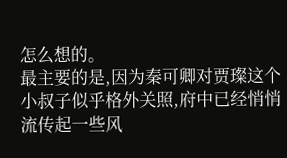怎么想的。
最主要的是,因为秦可卿对贾璨这个小叔子似乎格外关照,府中已经悄悄流传起一些风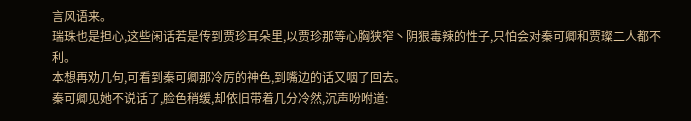言风语来。
瑞珠也是担心,这些闲话若是传到贾珍耳朵里,以贾珍那等心胸狭窄丶阴狠毒辣的性子,只怕会对秦可卿和贾璨二人都不利。
本想再劝几句,可看到秦可卿那冷厉的神色,到嘴边的话又咽了回去。
秦可卿见她不说话了,脸色稍缓,却依旧带着几分冷然,沉声吩咐道: